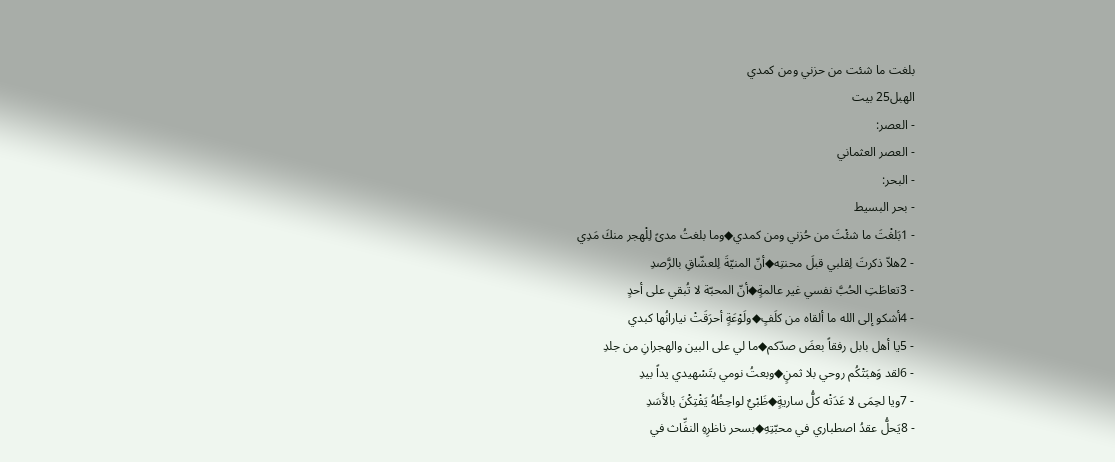بلغت ما شئت من حزني ومن كمدي
الهبل25 بيت
- العصر:
- العصر العثماني
- البحر:
- بحر البسيط
- 1بَلغْتَ ما شئْتَ من حُزني ومن كمدي◆وما بلغتُ مدىً لِلْهجر منكَ مَدِي
- 2هلاّ ذكرتَ لِقلبي قبلَ محنتِه◆أنّ المنيّةَ لِلعشّاقِ بالرَّصدِ
- 3تعاطَتِ الحُبَّ نفسي غير عالمةٍ◆أنّ المحبّة لا تُبقي على أحدٍ
- 4أشكو إلى الله ما ألقاه من كلَفٍ◆ولَوْعَةٍ أحرَقَتْ نيارانُها كبدي
- 5يا أهل بابل رفقاً بعضَ صدّكم◆ما لي على البين والهجرانِ من جلدِ
- 6لقد وَهبَتْكُم روحي بلا ثمنٍ◆وبعتُ نومي بتَسْهيدي يداً بيدِ
- 7ويا لحِمَى لا عَدَتْه كلُّ ساريةٍ◆ظَبْيٌ لواحِظُهُ يَفْتِكْنَ بالأَسَدِ
- 8يَحلُّ عقدُ اصطباري في محبّتِهِ◆بسحر ناظرِهِ النفِّاث في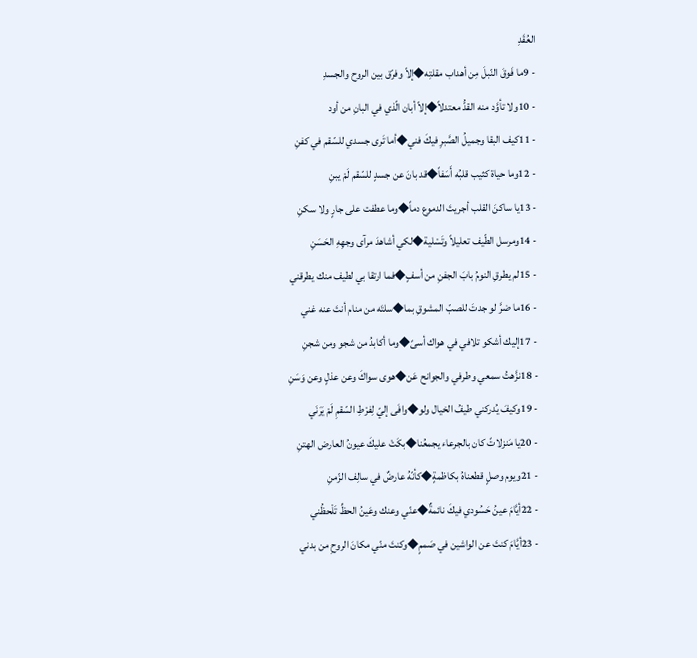العُقَدِ
- 9ما فَوقَ النّبلَ مِن أهداب مقلتِه◆إلاّ وفرّق بين الروح والجسدِ
- 10ولا تأوَّد منه القدُّ معتدلاً◆إلاّ أبان الّذي في البانِ من أود
- 11كيف البقا وجميلُ الصَّبرِ فيكَ فني◆أما تَرى جسدي للسّقم في كفنِ
- 12وما حياة كثيب قلبُه أَسَفاً◆قد بانَ عن جسدٍ للسّقم لَمْ يبنِ
- 13يا ساكنَ القلب أجريتَ الدموع دماً◆وما عطفت على جارٍ ولا سكنِ
- 14ومرسل الطّيف تعليلاً وتَسْلية◆لكي أشاهدَ مرآى وجهِهِ الحَسَنِ
- 15لم يطرقِ النومُ بابَ الجفنِ من أسفٍ◆فما ارتقا بي لطيف منك يطرقني
- 16ما ضرَّ لو جدتَ للصبّ المشوقِ بما◆سلتَه من منام أنتَ عنه غني
- 17إليك أشكو تلافي في هواك أسىً◆وما أكابدُ من شجو ومن شجنِ
- 18نزَّهتُ سمعي وطرفي والجوانح عَن◆هوى سواكَ وعن عذلٍ وعن وَسَنِ
- 19وكيفَ يُدركني طيفُ الخيال ولو◆وافَى إليّ لِفرْطِ السّقمِ لَمْ يَرَنَي
- 20يا مَنزلاتً كان بالجرعاء يجمعُنا◆بكَتْ عليكَ عيونُ العارض الهتنِ
- 21ويوم وصلٍ قطعناهُ بكاظمةٍ◆كأنّهُ عارضٌ في سالِف الزّمنِ
- 22أيَّامَ عينُ حَسُودي فيكَ نائمةٌ◆عنّي وعنك وعَينُ الحظِّ تَلْحظُني
- 23أيَّامَ كنتَ عن الواشين في صَممٍ◆وكنتَ منّي مكانَ الروحِ من بدني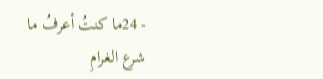- 24ما كنتُ أعرفُ ما شرع الغرامِ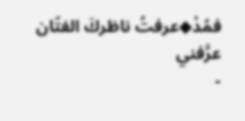فمُدْ◆عرفتُ ناظركَ الفتّان عرَّفني
-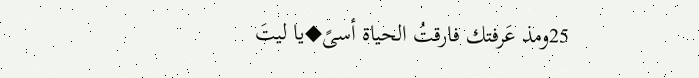25ومذ عَرفتك فارقتُ الحياة أسىً◆يا ليتَ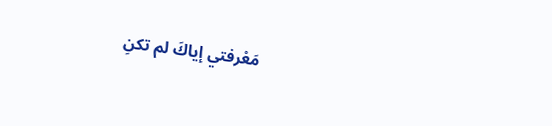مَعْرفتي إياكَ لم تكنِ